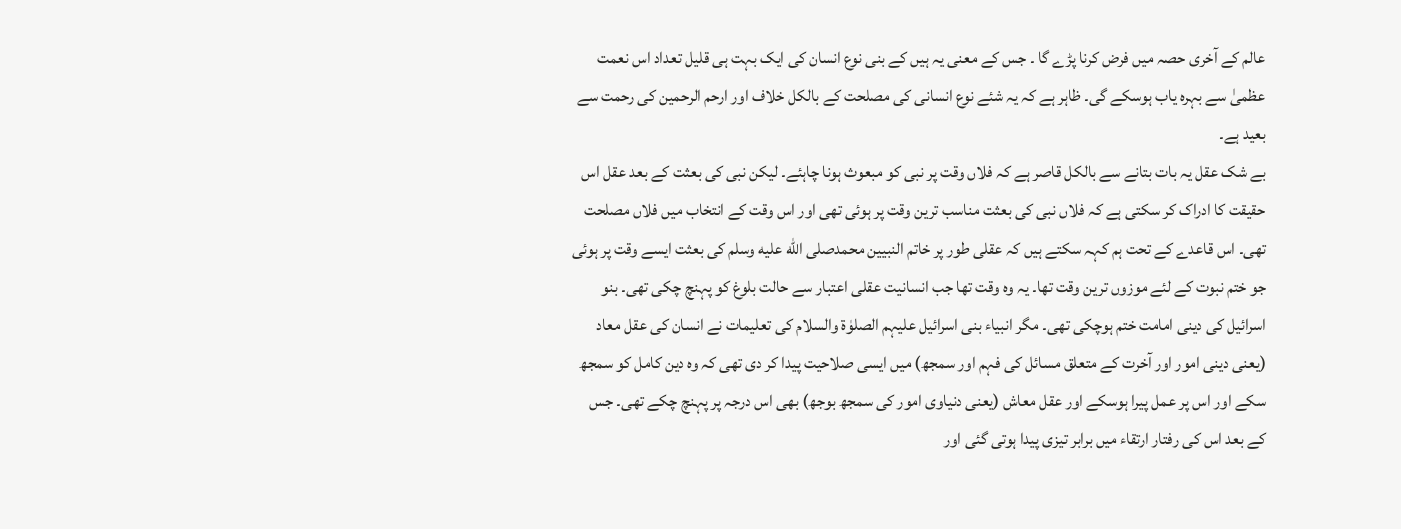عالم کے آخری حصہ میں فرض کرنا پڑے گا ۔ جس کے معنی یہ ہیں کے بنی نوع انسان کی ایک بہت ہی قلیل تعداد اس نعمت عظمیٰ سے بہرہ یاب ہوسکے گی۔ ظاہر ہے کہ یہ شئے نوع انسانی کی مصلحت کے بالکل خلاف اور ارحم الرحمین کی رحمت سے بعید ہے۔
بے شک عقل یہ بات بتانے سے بالکل قاصر ہے کہ فلاں وقت پر نبی کو مبعوث ہونا چاہئے۔ لیکن نبی کی بعثت کے بعد عقل اس حقیقت کا ادراک کر سکتی ہے کہ فلاں نبی کی بعثت مناسب ترین وقت پر ہوئی تھی اور اس وقت کے انتخاب میں فلاں مصلحت تھی۔ اس قاعدے کے تحت ہم کہہ سکتے ہیں کہ عقلی طور پر خاتم النبیین محمدصلى الله عليه وسلم کی بعثت ایسے وقت پر ہوئی جو ختم نبوت کے لئے موزوں ترین وقت تھا۔ یہ وہ وقت تھا جب انسانیت عقلی اعتبار سے حالت بلوغ کو پہنچ چکی تھی۔ بنو اسرائیل کی دینی امامت ختم ہوچکی تھی۔ مگر انبیاء بنی اسرائیل علیہم الصلوٰۃ والسلام کی تعلیمات نے انسان کی عقل معاد (یعنی دینی امور اور آخرت کے متعلق مسائل کی فہم اور سمجھ) میں ایسی صلاحیت پیدا کر دی تھی کہ وہ دین کامل کو سمجھ سکے اور اس پر عمل پیرا ہوسکے اور عقل معاش (یعنی دنیاوی امور کی سمجھ بوجھ) بھی اس درجہ پر پہنچ چکے تھی۔ جس کے بعد اس کی رفتار ارتقاء میں برابر تیزی پیدا ہوتی گئی اور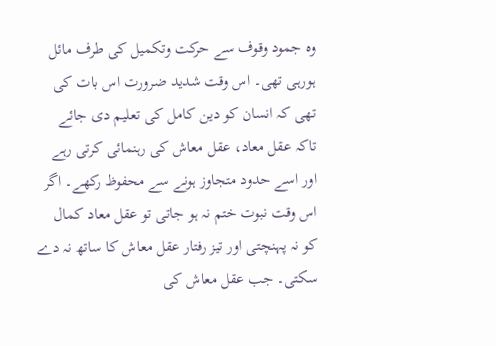وہ جمود وقوف سے حرکت وتکمیل کی طرف مائل ہورہی تھی۔ اس وقت شدید ضرورت اس بات کی تھی کہ انسان کو دین کامل کی تعلیم دی جائے تاکہ عقل معاد، عقل معاش کی رہنمائی کرتی رہے اور اسے حدود متجاوز ہونے سے محفوظ رکھے۔ اگر اس وقت نبوت ختم نہ ہو جاتی تو عقل معاد کمال کو نہ پہنچتی اور تیز رفتار عقل معاش کا ساتھ نہ دے سکتی۔ جب عقل معاش کی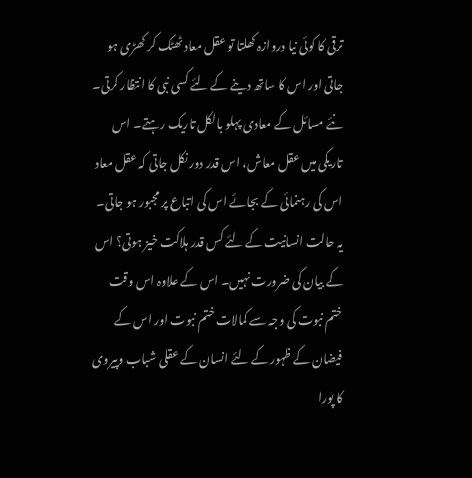ترقی کا کوئی نیا دروازہ کھلتا تو عقل معاد ٹھٹک کر کھڑی ہو جاتی اور اس کا ساتھ دینے کے لئے کسی نبی کا انتظار کرتی۔
نئے مسائل کے معادی پہلو بالکل تاریک رہتے۔ اس تاریکی میں عقل معاش، اس قدر دور نکل جاتی کہ عقل معاد اس کی رہنمائی کے بجائے اس کی اتباع پر مجبور ہو جاتی۔ یہ حالت انسانیت کے لئے کس قدر ہلاکت خیز ہوتی؟ اس کے بیان کی ضرورت نہیں۔ اس کے علاوہ اس وقت ختم نبوت کی وجہ سے کمالات ختم نبوت اور اس کے فیضان کے ظہور کے لئے انسان کے عقلی شباب وپیروی کا پورا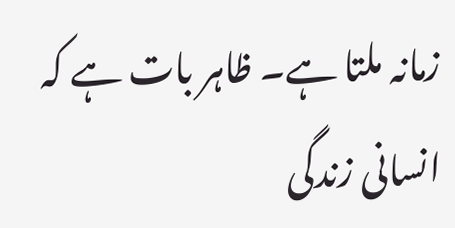زمانہ ملتا ہے۔ ظاہر بات ہے کہ انسانی زندگی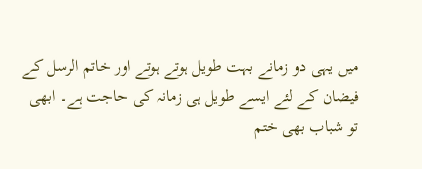میں یہی دو زمانے بہت طویل ہوتے ہوتے اور خاتم الرسل کے فیضان کے لئے ایسے طویل ہی زمانہ کی حاجت ہے۔ ابھی تو شباب بھی ختم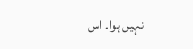نہیں ہوا۔ اس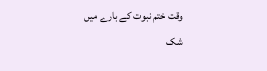وقت ختم نبوت کے بارے میں شک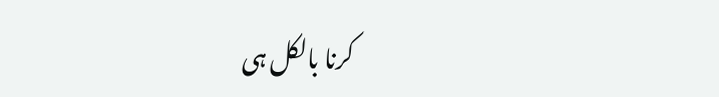کرنا بالکل ہی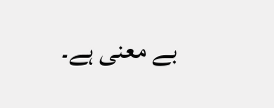بے معنی ہے۔